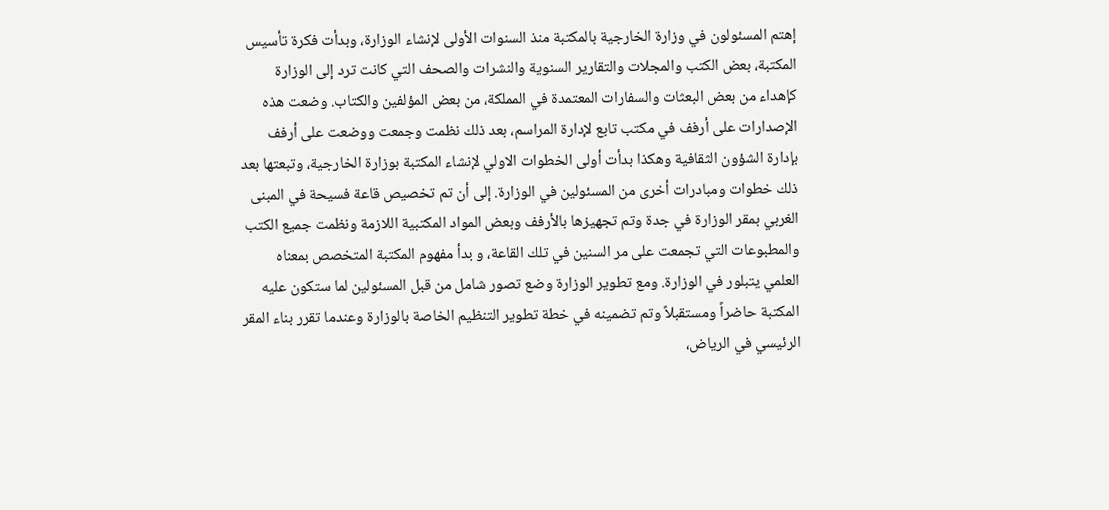إهتم المسئولون في وزارة الخارجية بالمكتبة منذ السنوات الأولى لإنشاء الوزارة، وبدأت فكرة تأسيس المكتبة، بعض الكتب والمجلات والتقارير السنوية والنشرات والصحف التي كانت ترد إلى الوزارة كإهداء من بعض البعثات والسفارات المعتمدة في المملكة، من بعض المؤلفين والكتاب. وضعت هذه الإصدارات على أرفف في مكتب تابع لإدارة المراسم، بعد ذلك نظمت وجمعت ووضعت على أرفف بإدارة الشؤون الثقافية وهكذا بدأت أولى الخطوات الاولي لإنشاء المكتبة بوزارة الخارجية، وتبعتها بعد ذلك خطوات ومبادرات أخرى من المسئولين في الوزارة. إلى أن تم تخصيص قاعة فسيحة في المبنى الغربي بمقر الوزارة في جدة وتم تجهيزها بالأرفف وبعض المواد المكتبية اللازمة ونظمت جميع الكتب والمطبوعات التي تجمعت على مر السنين في تلك القاعة، و بدأ مفهوم المكتبة المتخصص بمعناه العلمي يتبلور في الوزارة. ومع تطوير الوزارة وضع تصور شامل من قبل المسئولين لما ستكون عليه المكتبة حاضراً ومستقبلاً وتم تضمينه في خطة تطوير التنظيم الخاصة بالوزارة وعندما تقرر بناء المقر الرئيسي في الرياض،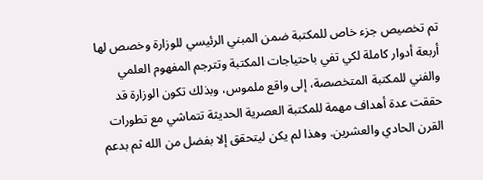تم تخصيص جزء خاص للمكتبة ضمن المبني الرئيسي للوزارة وخصص لها أربعة أدوار كاملة لكي تفي باحتياجات المكتبة وتترجم المفهوم العلمي والفني للمكتبة المتخصصة، إلى واقع ملموس، وبذلك تكون الوزارة قد حققت عدة أهداف مهمة للمكتبة العصرية الحديثة تتماشي مع تطورات القرن الحادي والعشرين. وهذا لم يكن ليتحقق إلا بفضل من الله ثم بدعم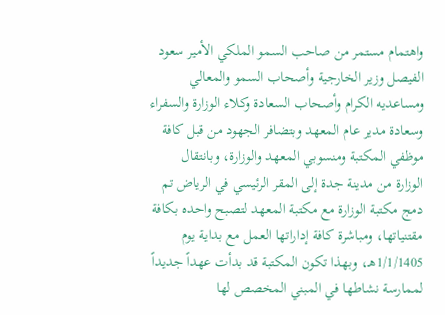واهتمام مستمر من صاحب السمو الملكي الأمير سعود الفيصل وزير الخارجية وأصحاب السمو والمعالي ومساعديه الكرام وأصحاب السعادة وكلاء الوزارة والسفراء وسعادة مدير عام المعهد وبتضافر الجهود من قبل كافة موظفي المكتبة ومنسوبي المعهد والوزارة، وبانتقال الوزارة من مدينة جدة إلى المقر الرئيسي في الرياض تم دمج مكتبة الوزارة مع مكتبة المعهد لتصبح واحده بكافة مقتنياتها، ومباشرة كافة إداراتها العمل مع بداية يوم 1/1/1405هـ، وبهذا تكون المكتبة قد بدأت عهداً جديداً لممارسة نشاطها في المبني المخصص لها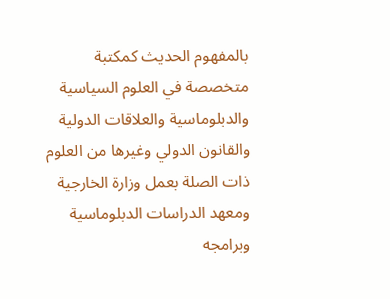بالمفهوم الحديث كمكتبة متخصصة في العلوم السياسية والدبلوماسية والعلاقات الدولية والقانون الدولي وغيرها من العلوم ذات الصلة بعمل وزارة الخارجية ومعهد الدراسات الدبلوماسية وبرامجه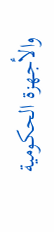والأجهزة الحكومية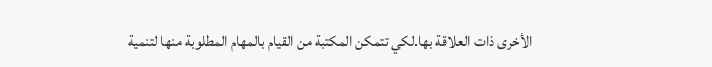الأخرى ذات العلاقة بها.لكي تتمكن المكتبة من القيام بالمهام المطلوبة منها لتنمية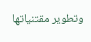وتطوير مقتنياتها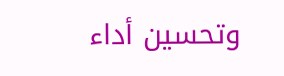وتحسين أداء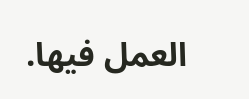العمل فيها.